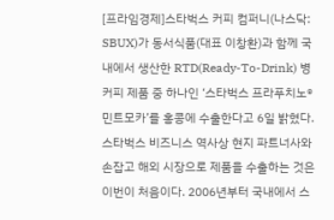[프라임경제]스타벅스 커피 컴퍼니(나스닥: SBUX)가 동서식품(대표 이창환)과 함께 국내에서 생산한 RTD(Ready-To-Drink) 병커피 제품 중 하나인 ‘스타벅스 프라푸치노® 민트모카’를 홍콩에 수출한다고 6일 밝혔다.
스타벅스 비즈니스 역사상 현지 파트너사와 손잡고 해외 시장으로 제품을 수출하는 것은 이번이 처음이다. 2006년부터 국내에서 스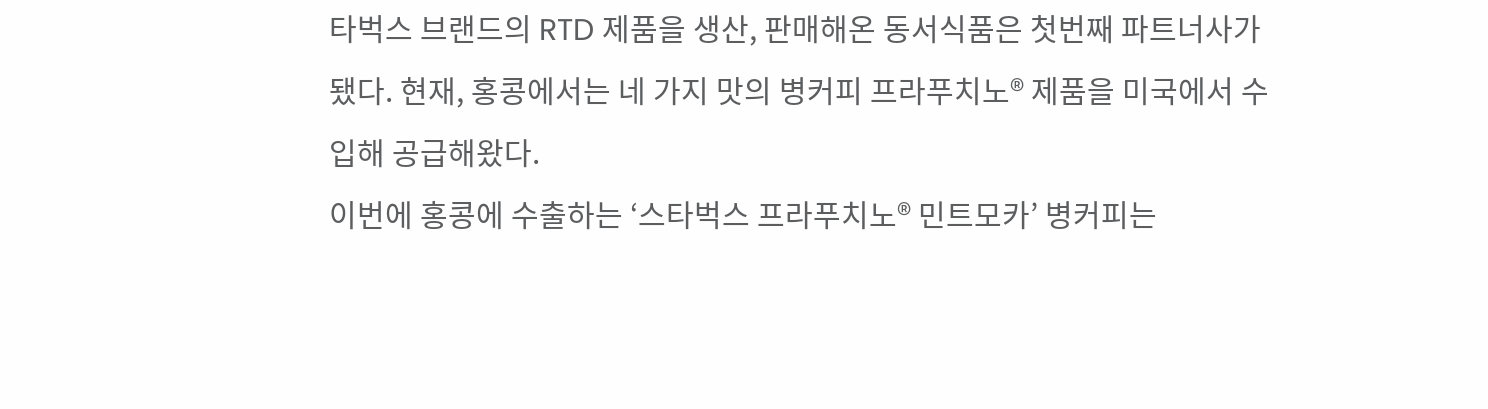타벅스 브랜드의 RTD 제품을 생산, 판매해온 동서식품은 첫번째 파트너사가 됐다. 현재, 홍콩에서는 네 가지 맛의 병커피 프라푸치노® 제품을 미국에서 수입해 공급해왔다.
이번에 홍콩에 수출하는 ‘스타벅스 프라푸치노® 민트모카’ 병커피는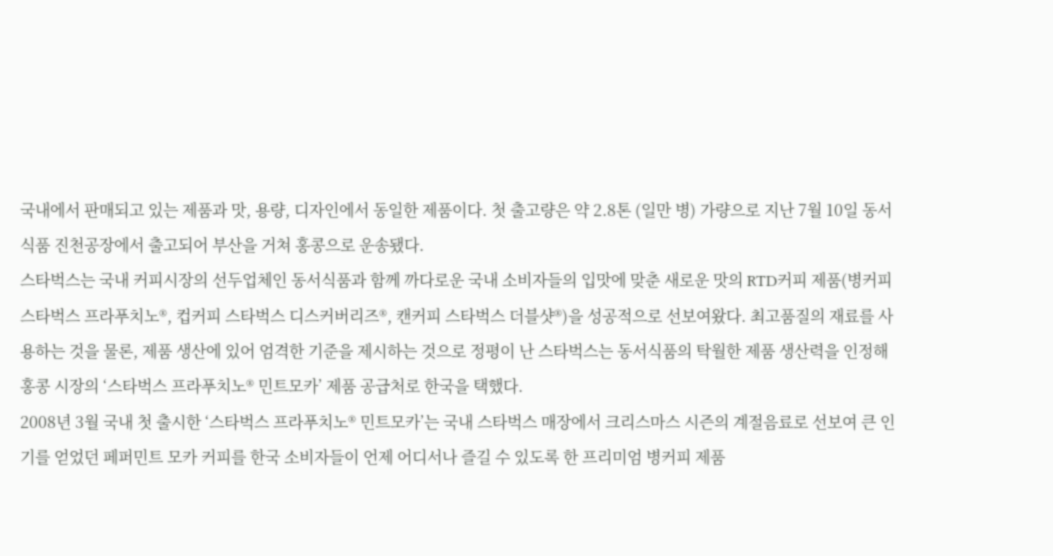국내에서 판매되고 있는 제품과 맛, 용량, 디자인에서 동일한 제품이다. 첫 출고량은 약 2.8톤 (일만 병) 가량으로 지난 7월 10일 동서식품 진천공장에서 출고되어 부산을 거쳐 홍콩으로 운송됐다.
스타벅스는 국내 커피시장의 선두업체인 동서식품과 함께 까다로운 국내 소비자들의 입맛에 맞춘 새로운 맛의 RTD커피 제품(병커피 스타벅스 프라푸치노®, 컵커피 스타벅스 디스커버리즈®, 캔커피 스타벅스 더블샷®)을 성공적으로 선보여왔다. 최고품질의 재료를 사용하는 것을 물론, 제품 생산에 있어 엄격한 기준을 제시하는 것으로 정평이 난 스타벅스는 동서식품의 탁월한 제품 생산력을 인정해 홍콩 시장의 ‘스타벅스 프라푸치노® 민트모카’ 제품 공급처로 한국을 택했다.
2008년 3월 국내 첫 출시한 ‘스타벅스 프라푸치노® 민트모카’는 국내 스타벅스 매장에서 크리스마스 시즌의 계절음료로 선보여 큰 인기를 얻었던 페퍼민트 모카 커피를 한국 소비자들이 언제 어디서나 즐길 수 있도록 한 프리미엄 병커피 제품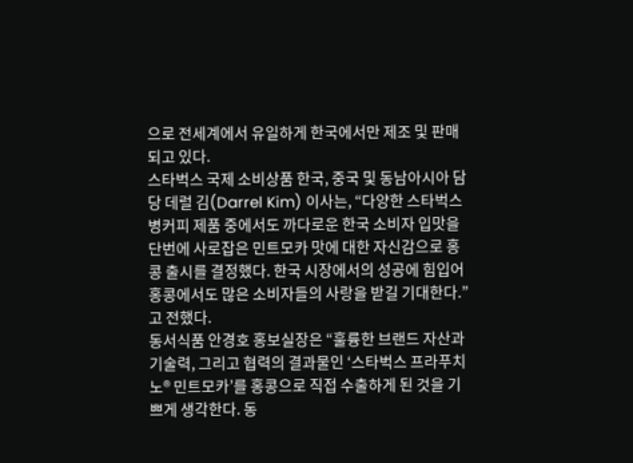으로 전세계에서 유일하게 한국에서만 제조 및 판매되고 있다.
스타벅스 국제 소비상품 한국, 중국 및 동남아시아 담당 데럴 김(Darrel Kim) 이사는, “다양한 스타벅스 병커피 제품 중에서도 까다로운 한국 소비자 입맛을 단번에 사로잡은 민트모카 맛에 대한 자신감으로 홍콩 출시를 결정했다. 한국 시장에서의 성공에 힘입어 홍콩에서도 많은 소비자들의 사랑을 받길 기대한다.”고 전했다.
동서식품 안경호 홍보실장은 “훌륭한 브랜드 자산과 기술력, 그리고 협력의 결과물인 ‘스타벅스 프라푸치노® 민트모카’를 홍콩으로 직접 수출하게 된 것을 기쁘게 생각한다. 동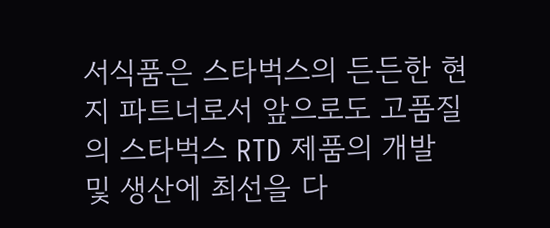서식품은 스타벅스의 든든한 현지 파트너로서 앞으로도 고품질의 스타벅스 RTD 제품의 개발 및 생산에 최선을 다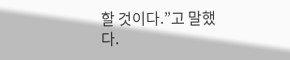할 것이다.”고 말했다.